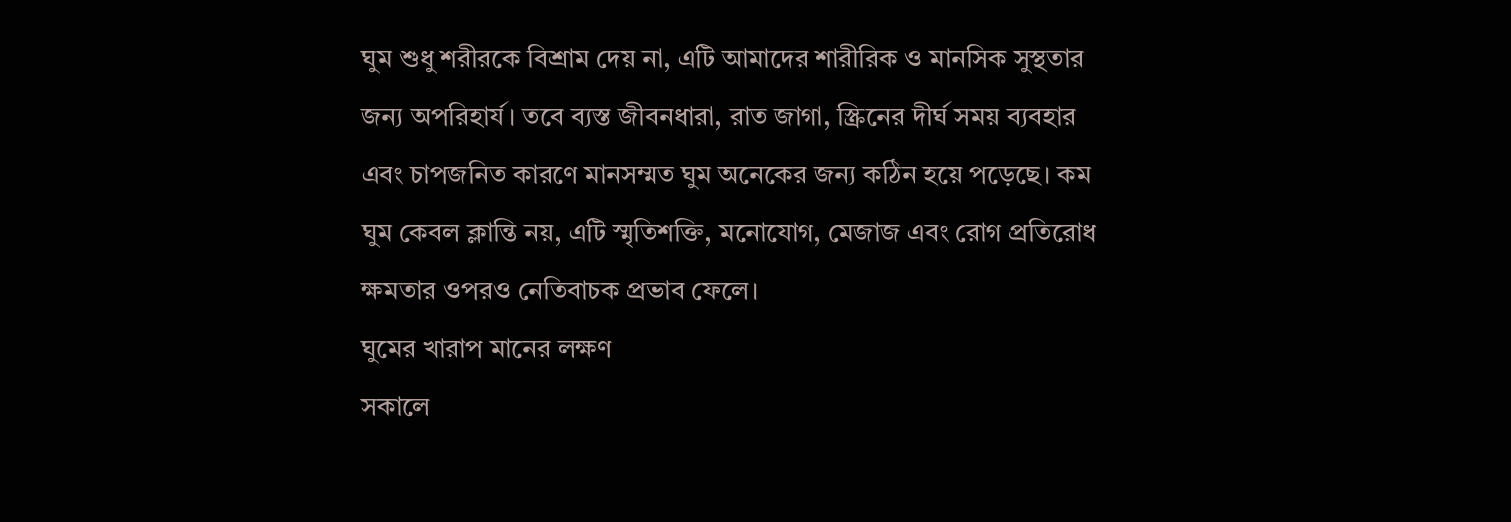ঘুম শুধু শরীরকে বিশ্রাম দেয় না, এটি আমাদের শারীরিক ও মানসিক সুস্থতার জন্য অপরিহার্য। তবে ব্যস্ত জীবনধারা, রাত জাগা, স্ক্রিনের দীর্ঘ সময় ব্যবহার এবং চাপজনিত কারণে মানসম্মত ঘুম অনেকের জন্য কঠিন হয়ে পড়েছে। কম ঘুম কেবল ক্লান্তি নয়, এটি স্মৃতিশক্তি, মনোযোগ, মেজাজ এবং রোগ প্রতিরোধ ক্ষমতার ওপরও নেতিবাচক প্রভাব ফেলে।
ঘুমের খারাপ মানের লক্ষণ
সকালে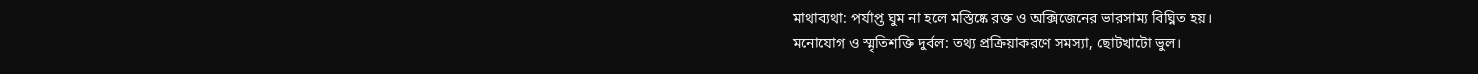মাথাব্যথা: পর্যাপ্ত ঘুম না হলে মস্তিষ্কে রক্ত ও অক্সিজেনের ভারসাম্য বিঘ্নিত হয়।
মনোযোগ ও স্মৃতিশক্তি দুর্বল: তথ্য প্রক্রিয়াকরণে সমস্যা, ছোটখাটো ভুল।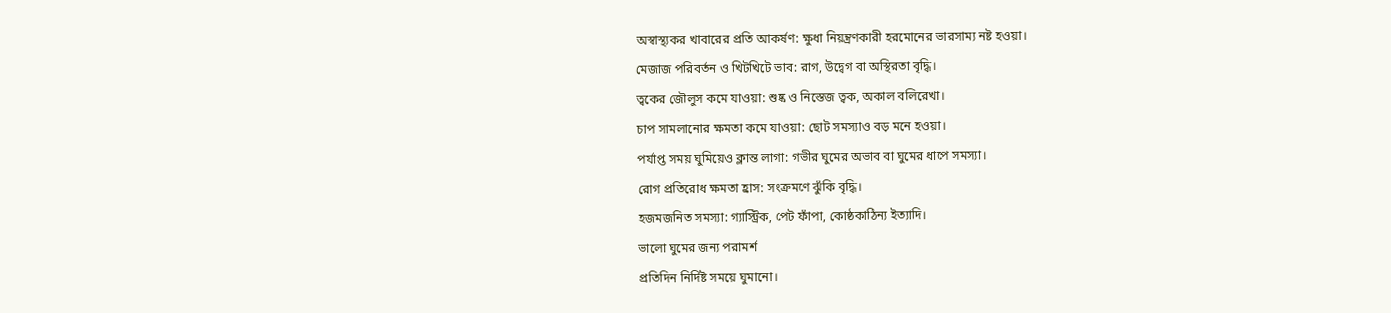অস্বাস্থ্যকর খাবারের প্রতি আকর্ষণ: ক্ষুধা নিয়ন্ত্রণকারী হরমোনের ভারসাম্য নষ্ট হওয়া।
মেজাজ পরিবর্তন ও খিটখিটে ভাব: রাগ, উদ্বেগ বা অস্থিরতা বৃদ্ধি।
ত্বকের জৌলুস কমে যাওয়া: শুষ্ক ও নিস্তেজ ত্বক, অকাল বলিরেখা।
চাপ সামলানোর ক্ষমতা কমে যাওয়া: ছোট সমস্যাও বড় মনে হওয়া।
পর্যাপ্ত সময় ঘুমিয়েও ক্লান্ত লাগা: গভীর ঘুমের অভাব বা ঘুমের ধাপে সমস্যা।
রোগ প্রতিরোধ ক্ষমতা হ্রাস: সংক্রমণে ঝুঁকি বৃদ্ধি।
হজমজনিত সমস্যা: গ্যাস্ট্রিক, পেট ফাঁপা, কোষ্ঠকাঠিন্য ইত্যাদি।
ভালো ঘুমের জন্য পরামর্শ
প্রতিদিন নির্দিষ্ট সময়ে ঘুমানো।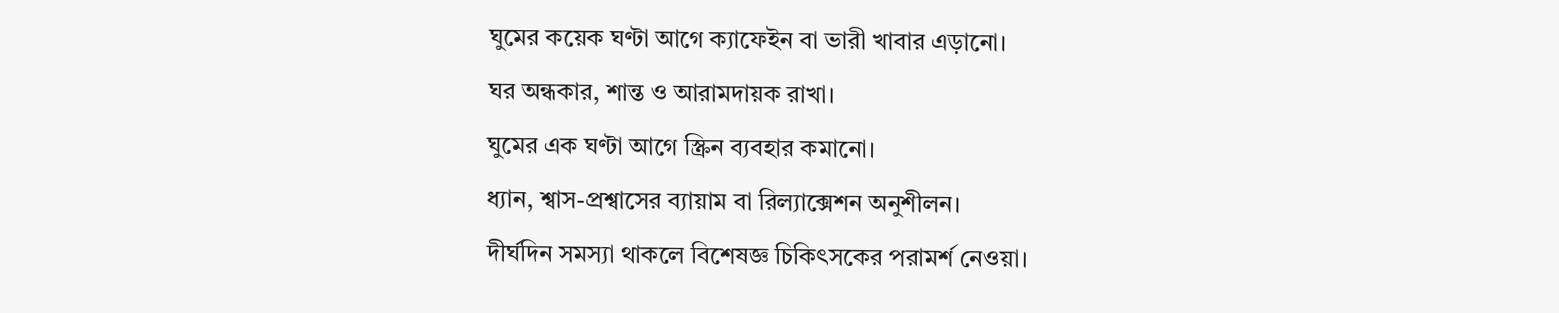ঘুমের কয়েক ঘণ্টা আগে ক্যাফেইন বা ভারী খাবার এড়ানো।
ঘর অন্ধকার, শান্ত ও আরামদায়ক রাখা।
ঘুমের এক ঘণ্টা আগে স্ক্রিন ব্যবহার কমানো।
ধ্যান, শ্বাস-প্রশ্বাসের ব্যায়াম বা রিল্যাক্সেশন অনুশীলন।
দীর্ঘদিন সমস্যা থাকলে বিশেষজ্ঞ চিকিৎসকের পরামর্শ নেওয়া।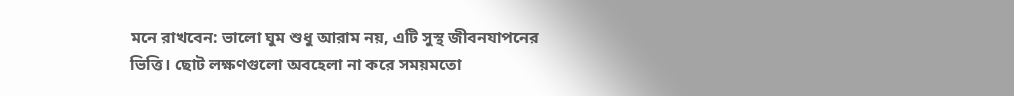মনে রাখবেন: ভালো ঘুম শুধু আরাম নয়, এটি সুস্থ জীবনযাপনের ভিত্তি। ছোট লক্ষণগুলো অবহেলা না করে সময়মতো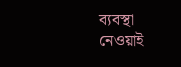ব্যবস্থা নেওয়াই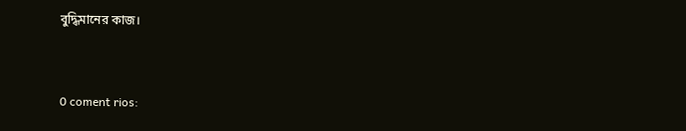বুদ্ধিমানের কাজ।


0 coment rios: